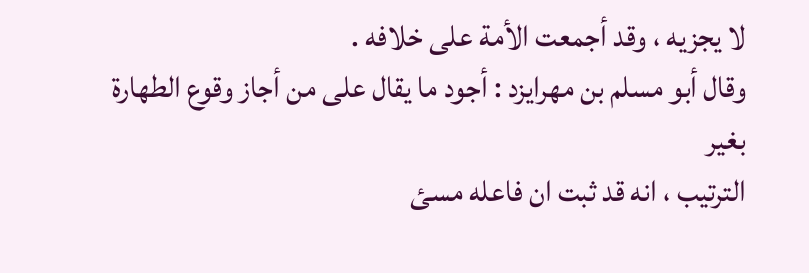لا يجزيه ، وقد أجمعت الأمة على خلافه .
وقال أبو مسلم بن مهرايزد : أجود ما يقال على من أجاز وقوع الطهارة بغير
الترتيب ، انه قد ثبت ان فاعله مسئ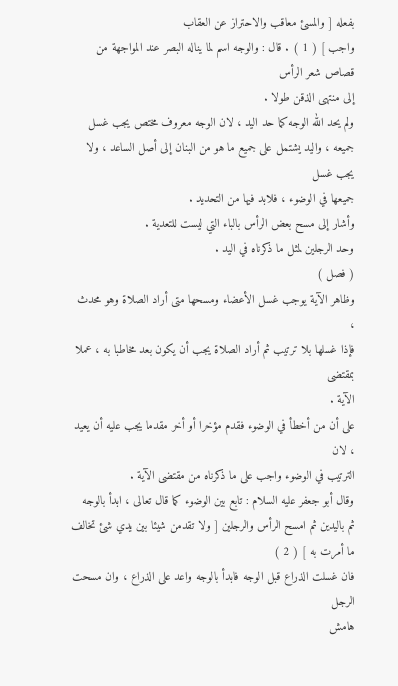بفعله [ والمسئ معاقب والاحتراز عن العقاب
واجب ] ( 1 ) . قال : والوجه اسم لما يناله البصر عند المواجهة من قصاص شعر الرأس
إلى منتهى الذقن طولا .
ولم يحد الله الوجه كما حد اليد ، لان الوجه معروف مختص يجب غسل
جميعه ، واليد يشتمل على جميع ما هو من البنان إلى أصل الساعد ، ولا يجب غسل
جميعها في الوضوء ، فلابد فيها من التحديد .
وأشار إلى مسح بعض الرأس بالباء التي ليست للتعدية .
وحد الرجلين لمثل ما ذكرناه في اليد .
( فصل )
وظاهر الآية يوجب غسل الأعضاء ومسحها متى أراد الصلاة وهو محدث ،
فإذا غسلها بلا ترتيب ثم أراد الصلاة يجب أن يكون بعد مخاطبا به ، عملا بمقتضى
الآية .
على أن من أخطأ في الوضوء فقدم مؤخرا أو أخر مقدما يجب عليه أن يعيد ، لان
الترتيب في الوضوء واجب على ما ذكرناه من مقتضى الآية .
وقال أبو جعفر عليه السلام : تابع بين الوضوء كما قال تعالى ، ابدأ بالوجه
ثم باليدين ثم امسح الرأس والرجلين [ ولا تقدمن شيئا بين يدي شئ تخالف ما أمرت به ] ( 2 )
فان غسلت الذراع قبل الوجه فابدأ بالوجه واعد على الذراع ، وان مسحت الرجل
هامش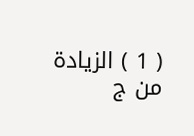( 1 ) الزيادة من ج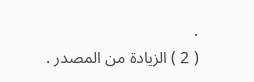.
( 2 ) الزيادة من المصدر .